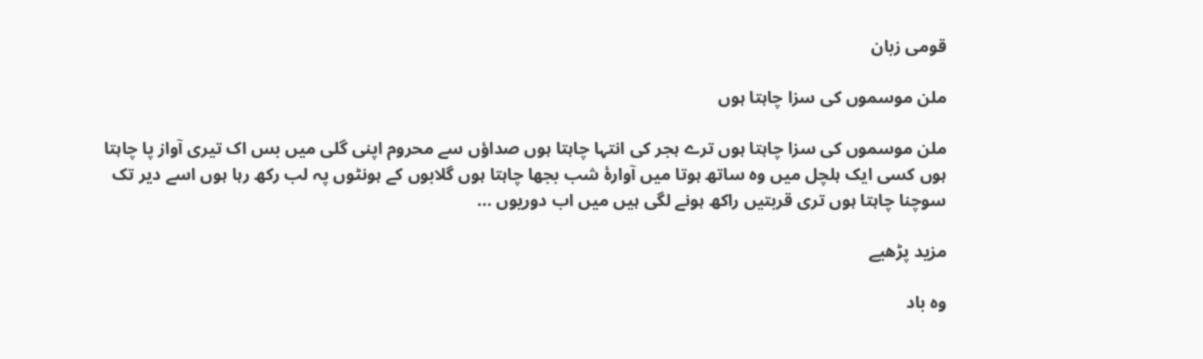قومی زبان

ملن موسموں کی سزا چاہتا ہوں

ملن موسموں کی سزا چاہتا ہوں ترے ہجر کی انتہا چاہتا ہوں صداؤں سے محروم اپنی گلی میں بس اک تیری آواز پا چاہتا ہوں کسی ایک ہلچل میں وہ ساتھ ہوتا میں آوارۂ شب بجھا چاہتا ہوں گلابوں کے ہونٹوں پہ لب رکھ رہا ہوں اسے دیر تک سوچنا چاہتا ہوں تری قربتیں راکھ ہونے لگی ہیں میں اب دوریوں ...

مزید پڑھیے

وہ باد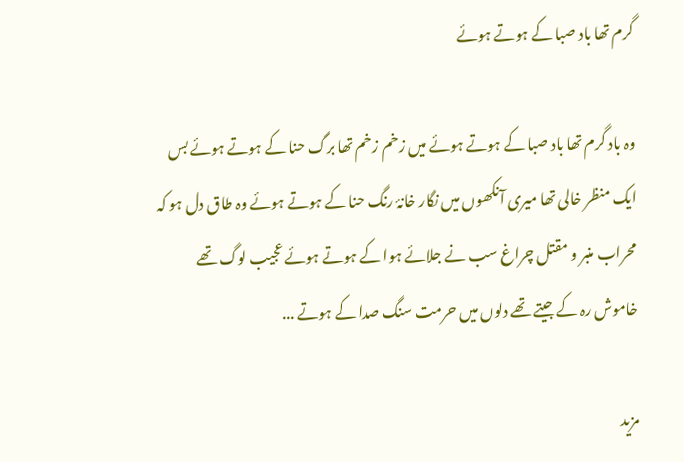گرم تھا باد صبا کے ہوتے ہوئے

وہ باد گرم تھا باد صبا کے ہوتے ہوئے میں زخم زخم تھا برگ حنا کے ہوتے ہوئے بس ایک منظر خالی تھا میری آنکھوں میں نگار خانۂ رنگ حنا کے ہوتے ہوئے وہ طاق دل ہو کہ محراب منبر و مقتل چراغ سب نے جلائے ہوا کے ہوتے ہوئے عجیب لوگ تھے خاموش رہ کے جیتے تھے دلوں میں حرمت سنگ صدا کے ہوتے ...

مزید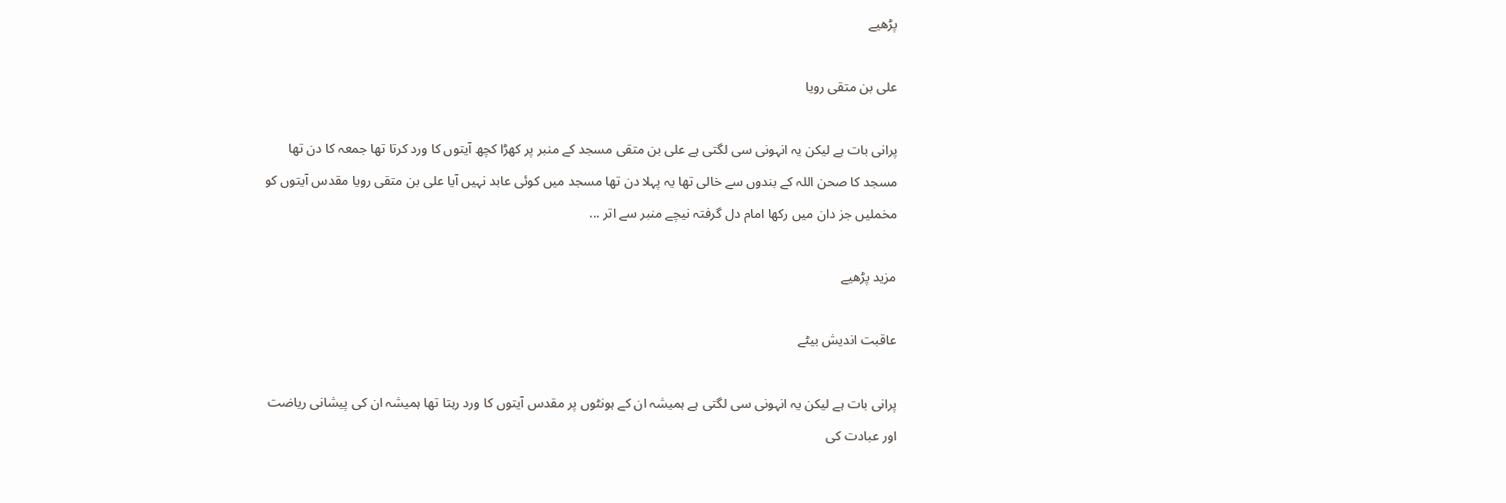پڑھیے

علی بن متقی رویا

پرانی بات ہے لیکن یہ انہونی سی لگتی ہے علی بن متقی مسجد کے منبر پر کھڑا کچھ آیتوں کا ورد کرتا تھا جمعہ کا دن تھا مسجد کا صحن اللہ کے بندوں سے خالی تھا یہ پہلا دن تھا مسجد میں کوئی عابد نہیں آیا علی بن متقی رویا مقدس آیتوں کو مخملیں جز دان میں رکھا امام دل گرفتہ نیچے منبر سے اتر ...

مزید پڑھیے

عاقبت اندیش بیٹے

پرانی بات ہے لیکن یہ انہونی سی لگتی ہے ہمیشہ ان کے ہونٹوں پر مقدس آیتوں کا ورد رہتا تھا ہمیشہ ان کی پیشانی ریاضت اور عبادت کی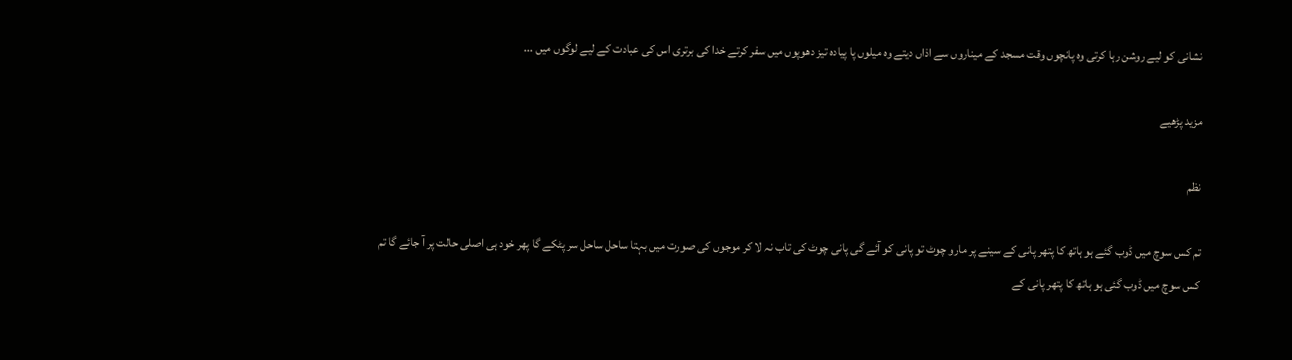نشانی کو لیے روشن رہا کرتی وہ پانچوں وقت مسجد کے میناروں سے اذاں دیتے وہ میلوں پا پیادہ تیز دھوپوں میں سفر کرتے خدا کی برتری اس کی عبادت کے لیے لوگوں میں ...

مزید پڑھیے

نظم

تم کس سوچ میں ڈوب گئے ہو ہاتھ کا پتھر پانی کے سینے پر مارو چوٹ تو پانی کو آئے گی پانی چوٹ کی تاب نہ لا کر موجوں کی صورت میں بہتا ساحل ساحل سر پٹکے گا پھر خود ہی اصلی حالت پر آ جائے گا تم کس سوچ میں ڈوب گئی ہو ہاتھ کا پتھر پانی کے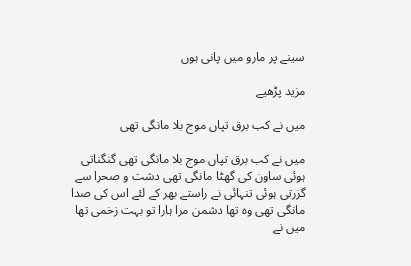سینے پر مارو میں پانی ہوں

مزید پڑھیے

میں نے کب برق تپاں موج بلا مانگی تھی

میں نے کب برق تپاں موج بلا مانگی تھی گنگناتی ہوئی ساون کی گھٹا مانگی تھی دشت و صحرا سے گزرتی ہوئی تنہائی نے راستے بھر کے لئے اس کی صدا مانگی تھی وہ تھا دشمن مرا ہارا تو بہت زخمی تھا میں نے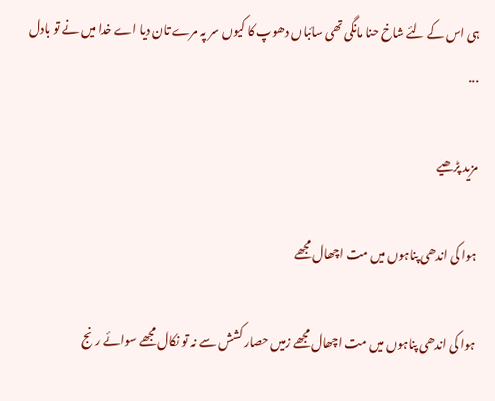ہی اس کے لئے شاخ حنا مانگی تھی سائباں دھوپ کا کیوں سر پہ مرے تان دیا اے خدا میں نے تو بادل ...

مزید پڑھیے

ہوا کی اندھی پناہوں میں مت اچھال مجھے

ہوا کی اندھی پناہوں میں مت اچھال مجھے زمیں حصار کشش سے نہ تو نکال مجھے سوائے رنج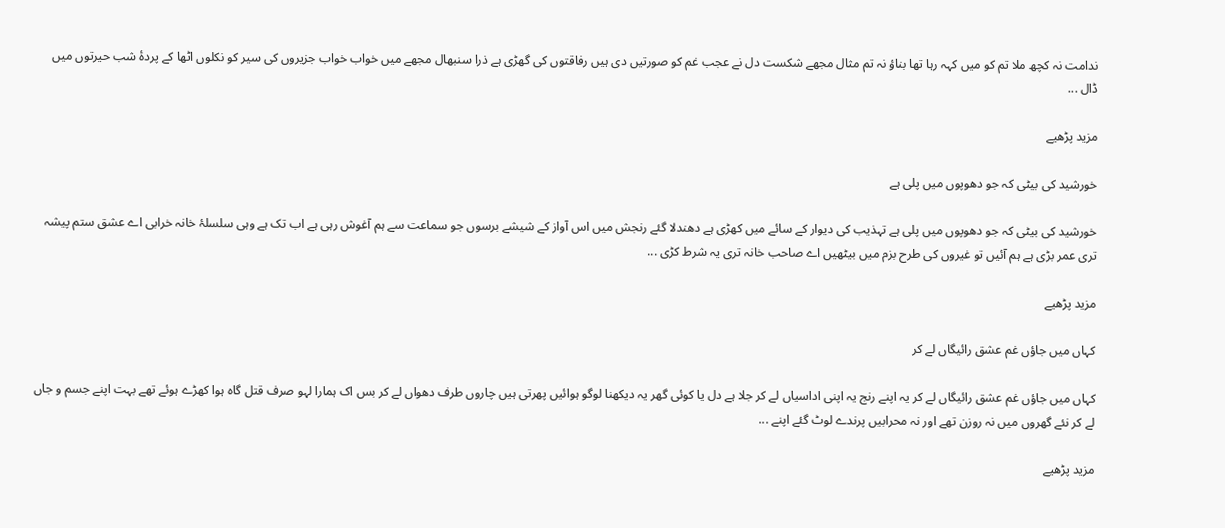ندامت نہ کچھ ملا تم کو میں کہہ رہا تھا بناؤ نہ تم مثال مجھے شکست دل نے عجب غم کو صورتیں دی ہیں رفاقتوں کی گھڑی ہے ذرا سنبھال مجھے میں خواب خواب جزیروں کی سیر کو نکلوں اٹھا کے پردۂ شب حیرتوں میں ڈال ...

مزید پڑھیے

خورشید کی بیٹی کہ جو دھوپوں میں پلی ہے

خورشید کی بیٹی کہ جو دھوپوں میں پلی ہے تہذیب کی دیوار کے سائے میں کھڑی ہے دھندلا گئے رنجش میں اس آواز کے شیشے برسوں جو سماعت سے ہم آغوش رہی ہے اب تک ہے وہی سلسلۂ خانہ خرابی اے عشق ستم پیشہ تری عمر بڑی ہے ہم آئیں تو غیروں کی طرح بزم میں بیٹھیں اے صاحب خانہ تری یہ شرط کڑی ...

مزید پڑھیے

کہاں میں جاؤں غم عشق رائیگاں لے کر

کہاں میں جاؤں غم عشق رائیگاں لے کر یہ اپنے رنج یہ اپنی اداسیاں لے کر جلا ہے دل یا کوئی گھر یہ دیکھنا لوگو ہوائیں پھرتی ہیں چاروں طرف دھواں لے کر بس اک ہمارا لہو صرف قتل گاہ ہوا کھڑے ہوئے تھے بہت اپنے جسم و جاں لے کر نئے گھروں میں نہ روزن تھے اور نہ محرابیں پرندے لوٹ گئے اپنے ...

مزید پڑھیے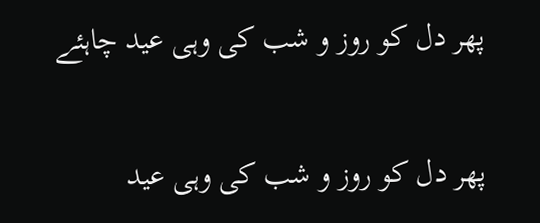پھر دل کو روز و شب کی وہی عید چاہئے

پھر دل کو روز و شب کی وہی عید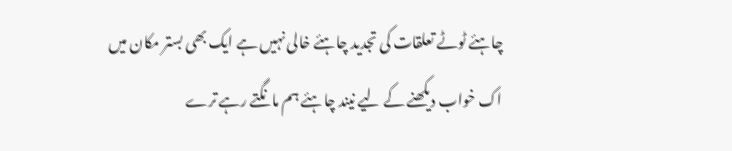چاہئے ٹوٹے تعلقات کی تجدید چاہئے خالی نہیں ہے ایک بھی بستر مکان میں اک خواب دیکھنے کے لیے نیند چاہئے ہم مانگتے رہے ترے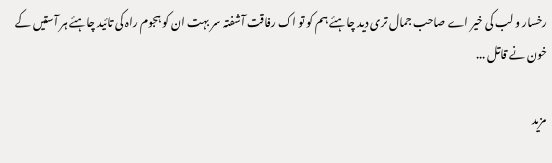رخسار و لب کی خیر اے صاحب جمال تری دید چاہئے ہم کو تو اک رفاقت آشفتہ سر بہت ان کو ہجوم راہ کی تائید چاہئے ہر آستیں کے خون نے قاتل ...

مزید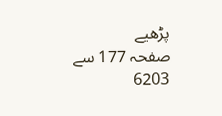پڑھیے
صفحہ 177 سے 6203